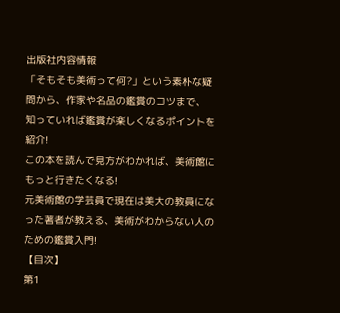出版社内容情報
「そもそも美術って何?」という素朴な疑問から、作家や名品の鑑賞のコツまで、
知っていれば鑑賞が楽しくなるポイントを紹介!
この本を読んで見方がわかれば、美術館にもっと行きたくなる!
元美術館の学芸員で現在は美大の教員になった著者が教える、美術がわからない人のための鑑賞入門!
【目次】
第1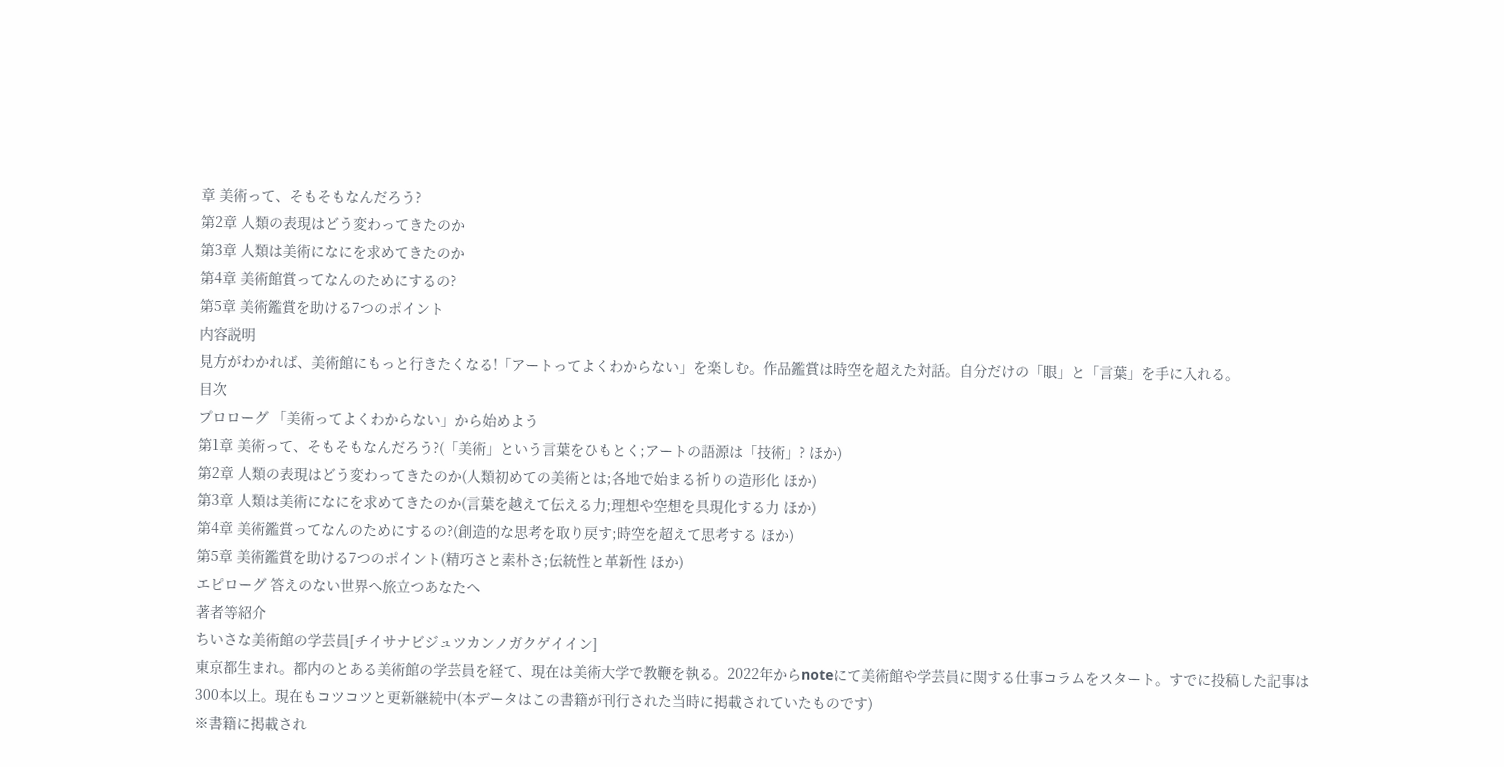章 美術って、そもそもなんだろう?
第2章 人類の表現はどう変わってきたのか
第3章 人類は美術になにを求めてきたのか
第4章 美術館賞ってなんのためにするの?
第5章 美術鑑賞を助ける7つのポイント
内容説明
見方がわかれば、美術館にもっと行きたくなる!「アートってよくわからない」を楽しむ。作品鑑賞は時空を超えた対話。自分だけの「眼」と「言葉」を手に入れる。
目次
プロローグ 「美術ってよくわからない」から始めよう
第1章 美術って、そもそもなんだろう?(「美術」という言葉をひもとく;アートの語源は「技術」? ほか)
第2章 人類の表現はどう変わってきたのか(人類初めての美術とは;各地で始まる祈りの造形化 ほか)
第3章 人類は美術になにを求めてきたのか(言葉を越えて伝える力;理想や空想を具現化する力 ほか)
第4章 美術鑑賞ってなんのためにするの?(創造的な思考を取り戻す;時空を超えて思考する ほか)
第5章 美術鑑賞を助ける7つのポイント(精巧さと素朴さ;伝統性と革新性 ほか)
エピローグ 答えのない世界へ旅立つあなたへ
著者等紹介
ちいさな美術館の学芸員[チイサナビジュツカンノガクゲイイン]
東京都生まれ。都内のとある美術館の学芸員を経て、現在は美術大学で教鞭を執る。2022年からnoteにて美術館や学芸員に関する仕事コラムをスタート。すでに投稿した記事は300本以上。現在もコツコツと更新継続中(本データはこの書籍が刊行された当時に掲載されていたものです)
※書籍に掲載され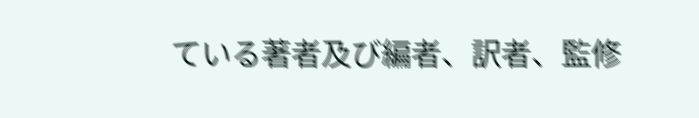ている著者及び編者、訳者、監修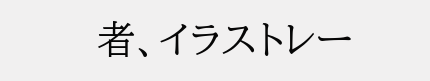者、イラストレー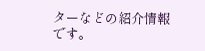ターなどの紹介情報です。